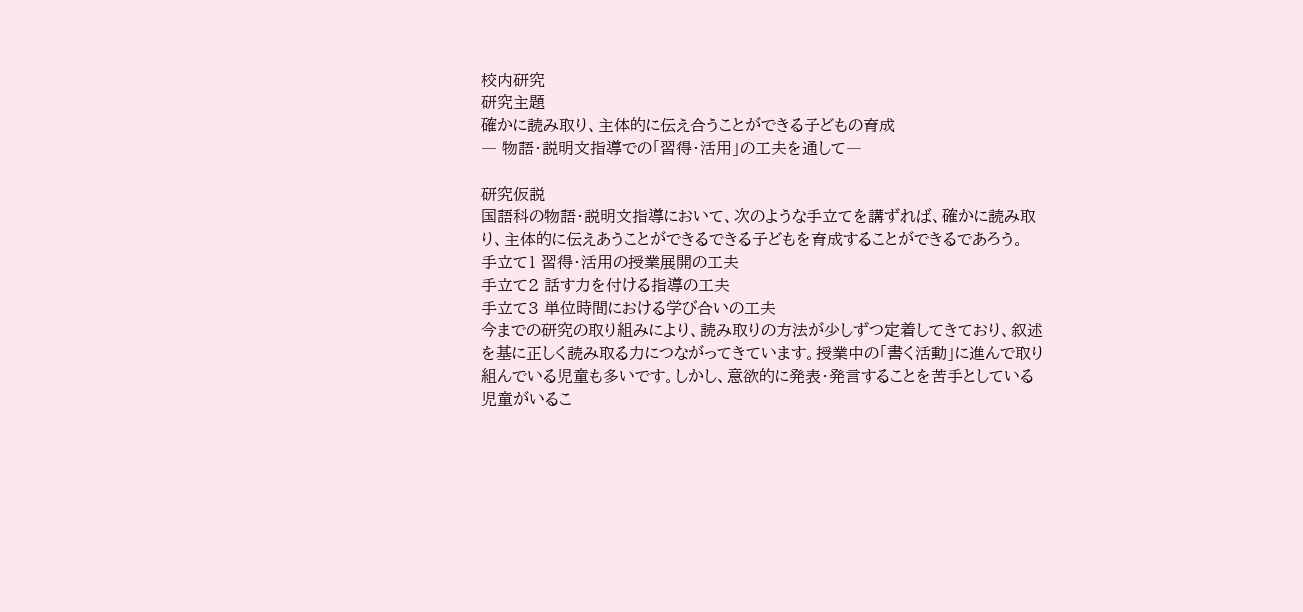校内研究
研究主題
確かに読み取り、主体的に伝え合うことができる子どもの育成
― 物語・説明文指導での「習得・活用」の工夫を通して―

研究仮説
国語科の物語・説明文指導において、次のような手立てを講ずれば、確かに読み取り、主体的に伝えあうことができるできる子どもを育成することができるであろう。
手立て1 習得・活用の授業展開の工夫
手立て2 話す力を付ける指導の工夫
手立て3 単位時間における学び合いの工夫
今までの研究の取り組みにより、読み取りの方法が少しずつ定着してきており、叙述を基に正しく読み取る力につながってきています。授業中の「書く活動」に進んで取り組んでいる児童も多いです。しかし、意欲的に発表・発言することを苦手としている児童がいるこ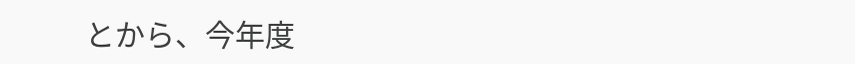とから、今年度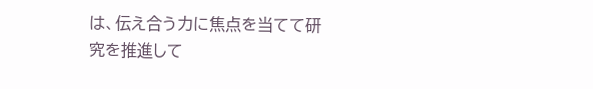は、伝え合う力に焦点を当てて研究を推進して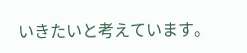いきたいと考えています。